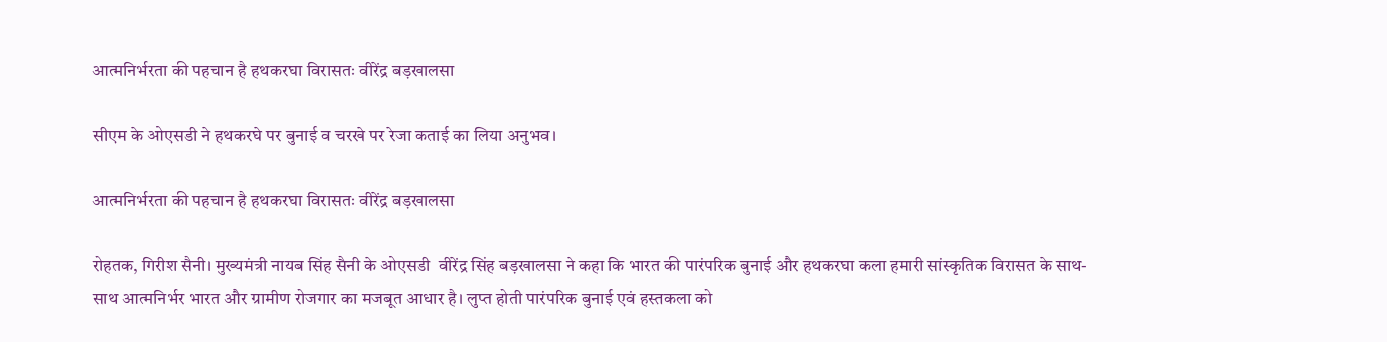आत्मनिर्भरता की पहचान है हथकरघा विरासतः वीरेंद्र बड़खालसा

सीएम के ओएसडी ने हथकरघे पर बुनाई व चरखे पर रेजा कताई का लिया अनुभव।

आत्मनिर्भरता की पहचान है हथकरघा विरासतः वीरेंद्र बड़खालसा

रोहतक, गिरीश सैनी। मुख्यमंत्री नायब सिंह सैनी के ओएसडी  वीरेंद्र सिंह बड़खालसा ने कहा कि भारत की पारंपरिक बुनाई और हथकरघा कला हमारी सांस्कृतिक विरासत के साथ-साथ आत्मनिर्भर भारत और ग्रामीण रोजगार का मजबूत आधार है। लुप्त होती पारंपरिक बुनाई एवं हस्तकला को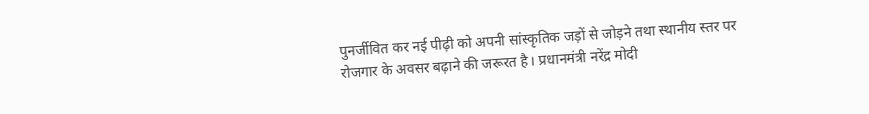पुनर्जीवित कर नई पीढ़ी को अपनी सांस्कृतिक जड़ों से जोड़ने तथा स्थानीय स्तर पर रोजगार के अवसर बढ़ाने की जरूरत है। प्रधानमंत्री नरेंद्र मोदी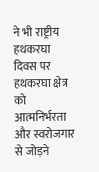ने भी राष्ट्रीय हथकरघा दिवस पर हथकरघा क्षेत्र को आत्मनिर्भरता और स्वरोजगार से जोड़ने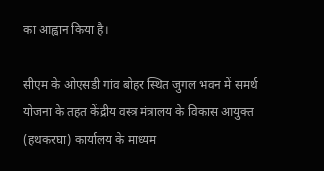का आह्वान किया है।

सीएम के ओएसडी गांव बोहर स्थित जुगल भवन में समर्थ योजना के तहत केंद्रीय वस्त्र मंत्रालय के विकास आयुक्त (हथकरघा) कार्यालय के माध्यम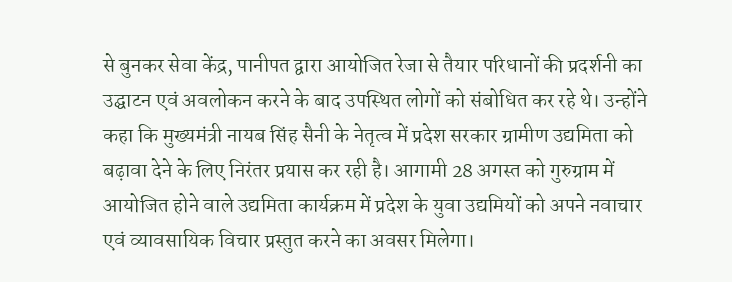से बुनकर सेवा केंद्र, पानीपत द्वारा आयोजित रेजा से तैयार परिधानों की प्रदर्शनी का उद्घाटन एवं अवलोकन करने के बाद उपस्थित लोगों को संबोधित कर रहे थे। उन्होंने कहा कि मुख्यमंत्री नायब सिंह सैनी के नेतृत्व में प्रदेश सरकार ग्रामीण उद्यमिता को बढ़ावा देने के लिए निरंतर प्रयास कर रही है। आगामी 28 अगस्त को गुरुग्राम में आयोजित होने वाले उद्यमिता कार्यक्रम में प्रदेश के युवा उद्यमियों को अपने नवाचार एवं व्यावसायिक विचार प्रस्तुत करने का अवसर मिलेगा।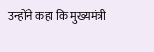उन्होंने कहा कि मुख्यमंत्री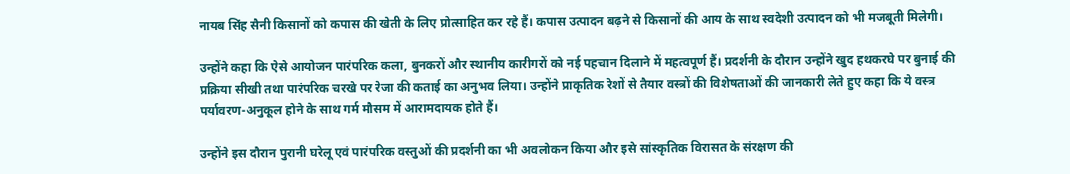नायब सिंह सैनी किसानों को कपास की खेती के लिए प्रोत्साहित कर रहे हैं। कपास उत्पादन बढ़ने से किसानों की आय के साथ स्वदेशी उत्पादन को भी मजबूती मिलेगी।

उन्होंने कहा कि ऐसे आयोजन पारंपरिक कला, बुनकरों और स्थानीय कारीगरों को नई पहचान दिलाने में महत्वपूर्ण हैं। प्रदर्शनी के दौरान उन्होंने खुद हथकरघे पर बुनाई की प्रक्रिया सीखी तथा पारंपरिक चरखे पर रेजा की कताई का अनुभव लिया। उन्होंने प्राकृतिक रेशों से तैयार वस्त्रों की विशेषताओं की जानकारी लेते हुए कहा कि ये वस्त्र पर्यावरण-अनुकूल होने के साथ गर्म मौसम में आरामदायक होते हैं।

उन्होंने इस दौरान पुरानी घरेलू एवं पारंपरिक वस्तुओं की प्रदर्शनी का भी अवलोकन किया और इसे सांस्कृतिक विरासत के संरक्षण की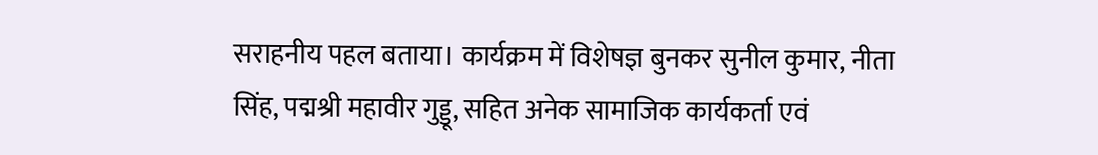सराहनीय पहल बताया। कार्यक्रम में विशेषज्ञ बुनकर सुनील कुमार, नीता सिंह, पद्मश्री महावीर गुड्डू, सहित अनेक सामाजिक कार्यकर्ता एवं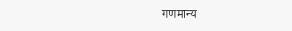गणमान्य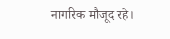नागरिक मौजूद रहे।